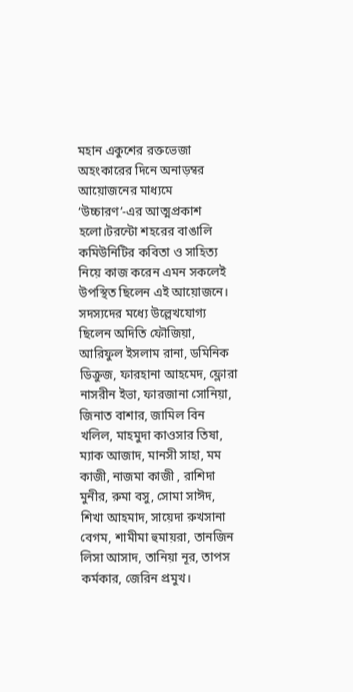মহান একুশের রক্তভেজা অহংকারের দিনে অনাড়ম্বর আয়োজনের মাধ্যমে ‘উচ্চারণ’-এর আত্মপ্রকাশ হলো।টরন্টো শহরের বাঙালি কমিউনিটির কবিতা ও সাহিত্য নিয়ে কাজ করেন এমন সকলেই উপস্থিত ছিলেন এই আয়োজনে। সদস্যদের মধ্যে উল্লেখযোগ্য ছিলেন অদিতি ফৌজিয়া, আরিফুল ইসলাম রানা, ডমিনিক ডিক্রুজ, ফারহানা আহমেদ, ফ্লোরা নাসরীন ইভা, ফারজানা সোনিয়া, জিনাত বাশার, জামিল বিন খলিল, মাহমুদা কাওসার তিষা, ম্যাক আজাদ, মানসী সাহা, মম কাজী, নাজমা কাজী , রাশিদা মুনীর, রুমা বসু, সোমা সাঈদ, শিখা আহমাদ, সায়েদা রুখসানা বেগম, শামীমা হুমায়রা, তানজিন লিসা আসাদ, তানিয়া নূর, তাপস কর্মকার, জেরিন প্রমুখ।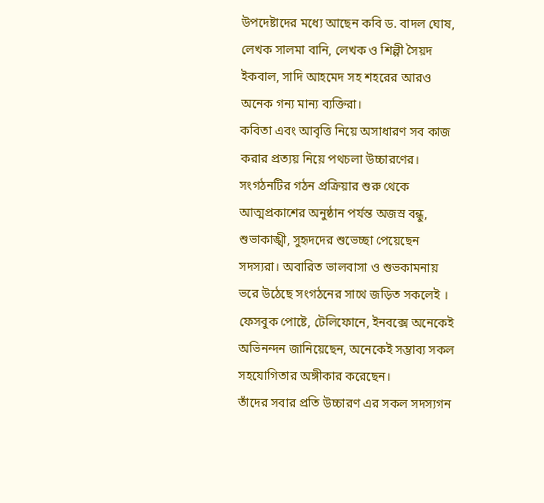উপদেষ্টাদের মধ্যে আছেন কবি ড. বাদল ঘোষ, লেখক সালমা বানি, লেখক ও শিল্পী সৈয়দ ইকবাল, সাদি আহমেদ সহ শহরের আরও অনেক গন্য মান্য ব্যক্তিরা।
কবিতা এবং আবৃত্তি নিয়ে অসাধারণ সব কাজ করার প্রত্যয় নিয়ে পথচলা উচ্চারণের। সংগঠনটির গঠন প্রক্রিয়ার শুরু থেকে আত্মপ্রকাশের অনুষ্ঠান পর্যন্ত অজস্র বন্ধু, শুভাকাঙ্খী, সুহৃদদের শুভেচ্ছা পেয়েছেন সদস্যরা। অবারিত ভালবাসা ও শুভকামনায় ভরে উঠেছে সংগঠনের সাথে জড়িত সকলেই । ফেসবুক পোষ্টে, টেলিফোনে, ইনবক্সে অনেকেই অভিনন্দন জানিয়েছেন, অনেকেই সম্ভাব্য সকল সহযোগিতার অঙ্গীকার করেছেন।
তাঁদের সবার প্রতি উচ্চারণ এর সকল সদস্যগন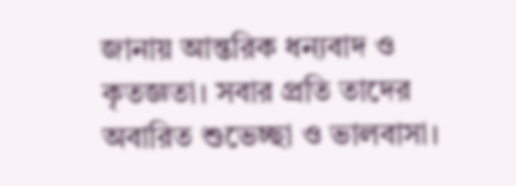জানায় আন্তরিক ধন্যবাদ ও কৃতজ্ঞতা। সবার প্রতি তাদের অবারিত শুভেচ্ছা ও ভালবাসা।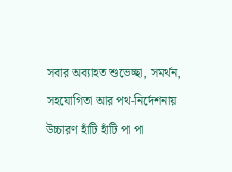সবার অব্যাহত শুভেচ্ছা, সমর্থন, সহযোগিতা আর পথ-নির্দেশনায় উচ্চারণ হাঁটি হাঁটি পা পা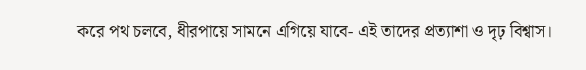করে পথ চলবে, ধীরপায়ে সামনে এগিয়ে যাবে- এই তাদের প্রত্যাশা ও দৃঢ় বিশ্বাস।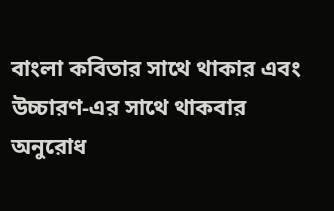বাংলা কবিতার সাথে থাকার এবং উচ্চারণ-এর সাথে থাকবার অনুরোধ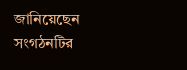জানিয়েছেন সংগঠনটির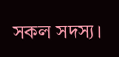সকল সদস্য।